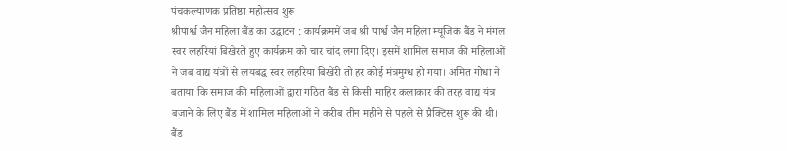पंचकल्याणक प्रतिष्ठा महोत्सव शुरू
श्रीपार्श्व जैन महिला बैंड का उद्घाटन : कार्यक्रममें जब श्री पार्श्व जैन महिला म्यूजिक बैंड ने मंगल स्वर लहरियां बिखेरते हुए कार्यक्रम को चार चांद लगा दिए। इसमें शामिल समाज की महिलाओं ने जब वाद्य यंत्रों से लयबद्ध स्वर लहरिया बिखेंरी तो हर कोई मंत्रमुग्ध हो गया। अमित गोधा ने बताया कि समाज की महिलाओं द्वारा गठित बैंड से किसी माहिर कलाकार की तरह वाद्य यंत्र बजाने के लिए बैंड में शामिल महिलाओं ने करीब तीन महीने से पहले से प्रैक्टिस शुरू की थी। बैंड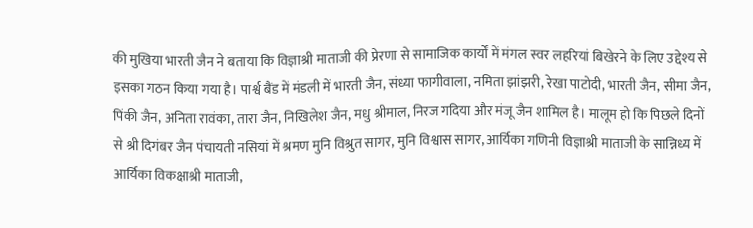की मुखिया भारती जैन ने बताया कि विज्ञाश्री माताजी की प्रेरणा से सामाजिक कार्यों में मंगल स्वर लहरियां बिखेरने के लिए उद्देश्य से इसका गठन किया गया है। पार्श्व बैंड में मंडली में भारती जैन, संध्या फागीवाला, नमिता झांझरी, रेखा पाटोदी, भारती जैन, सीमा जैन, पिंकी जैन, अनिता रावंका, तारा जैन, निखिलेश जैन, मधु श्रीमाल, निरज गदिया और मंजू जैन शामिल है। मालूम हो कि पिछले दिनों से श्री दिगंबर जैन पंचायती नसियां में श्रमण मुनि विश्रुत सागर, मुनि विश्वास सागर, आर्यिका गणिनी विज्ञाश्री माताजी के सान्निध्य में आर्यिका विकक्षाश्री माताजी,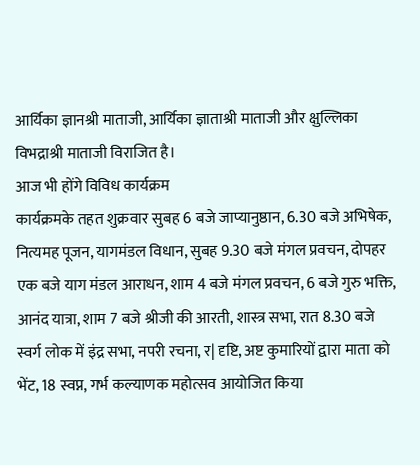आर्यिका ज्ञानश्री माताजी, आर्यिका ज्ञाताश्री माताजी और क्षुल्लिका विभद्राश्री माताजी विराजित है।
आज भी होंगे विविध कार्यक्रम
कार्यक्रमके तहत शुक्रवार सुबह 6 बजे जाप्यानुष्ठान, 6.30 बजे अभिषेक, नित्यमह पूजन, यागमंडल विधान, सुबह 9.30 बजे मंगल प्रवचन, दोपहर एक बजे याग मंडल आराधन, शाम 4 बजे मंगल प्रवचन, 6 बजे गुरु भक्ति, आनंद यात्रा, शाम 7 बजे श्रीजी की आरती, शास्त्र सभा, रात 8.30 बजे स्वर्ग लोक में इंद्र सभा, नपरी रचना, र| दृष्टि, अष्ट कुमारियों द्वारा माता को भेंट, 18 स्वप्न, गर्भ कल्याणक महोत्सव आयोजित किया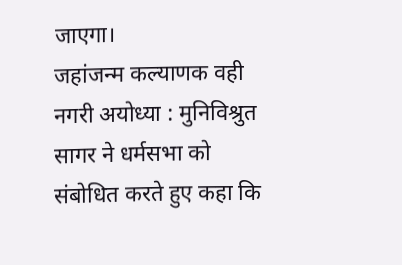जाएगा।
जहांजन्म कल्याणक वही नगरी अयोध्या : मुनिविश्रुत सागर ने धर्मसभा को संबोधित करते हुए कहा कि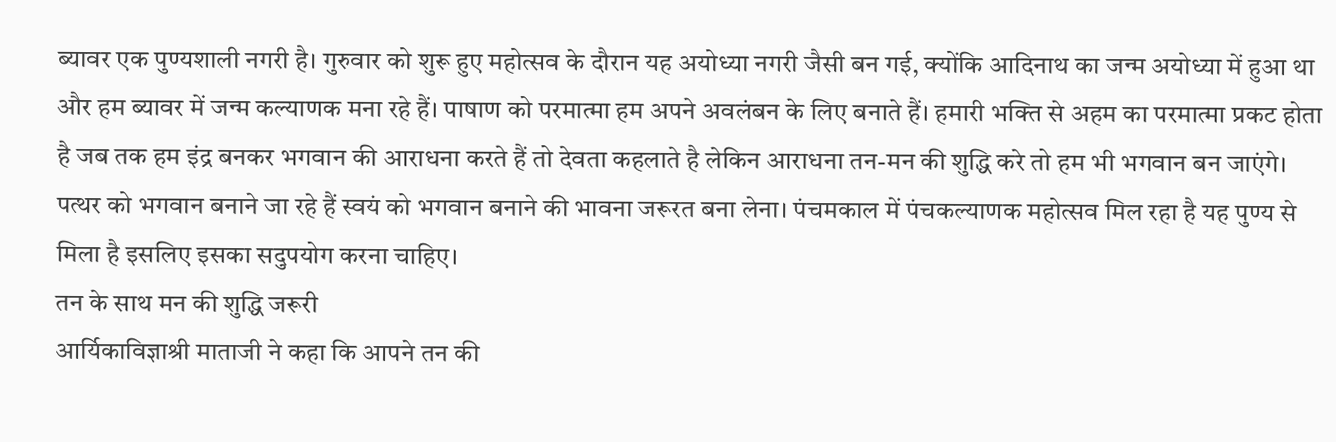ब्यावर एक पुण्यशाली नगरी है। गुरुवार को शुरू हुए महोत्सव के दौरान यह अयोध्या नगरी जैसी बन गई, क्योंकि आदिनाथ का जन्म अयोध्या में हुआ था और हम ब्यावर में जन्म कल्याणक मना रहे हैं। पाषाण को परमात्मा हम अपने अवलंबन के लिए बनाते हैं। हमारी भक्ति से अहम का परमात्मा प्रकट होता है जब तक हम इंद्र बनकर भगवान की आराधना करते हैं तो देवता कहलाते है लेकिन आराधना तन-मन की शुद्धि करे तो हम भी भगवान बन जाएंगे। पत्थर को भगवान बनाने जा रहे हैं स्वयं को भगवान बनाने की भावना जरूरत बना लेना। पंचमकाल में पंचकल्याणक महोत्सव मिल रहा है यह पुण्य से मिला है इसलिए इसका सदुपयोग करना चाहिए।
तन के साथ मन की शुद्धि जरूरी
आर्यिकाविज्ञाश्री माताजी ने कहा कि आपने तन की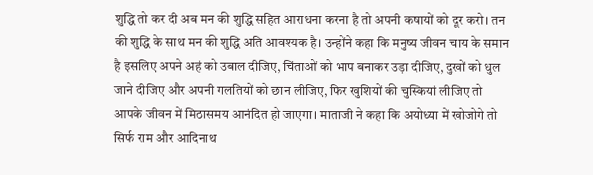शुद्धि तो कर दी अब मन की शुद्धि सहित आराधना करना है तो अपनी कषायों को दूर करो। तन की शुद्धि के साथ मन की शुद्धि अति आवश्यक है। उन्होंने कहा कि मनुष्य जीवन चाय के समान है इसलिए अपने अहं को उबाल दीजिए, चिंताओं को भाप बनाकर उड़ा दीजिए, दुखों को धुल जाने दीजिए और अपनी गलतियों को छान लीजिए, फिर खुशियों की चुस्कियां लीजिए तो आपके जीवन में मिठासमय आनंदित हो जाएगा। माताजी ने कहा कि अयोध्या में खोजोगे तो सिर्फ राम और आदिनाथ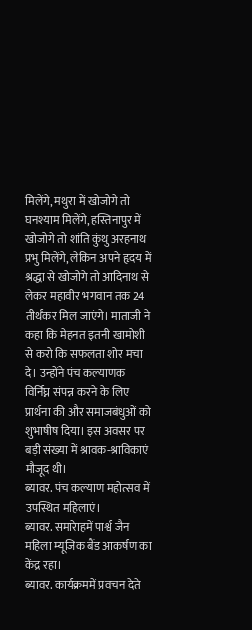मिलेंगे, मथुरा में खोजोगे तो घनश्याम मिलेंगे, हस्तिनापुर में खोजोगे तो शांति कुंथु अरहनाथ प्रभु मिलेंगे, लेकिन अपने हृदय में श्रद्धा से खोजोगे तो आदिनाथ से लेकर महावीर भगवान तक 24 तीर्थंकर मिल जाएंगे। माताजी ने कहा कि मेहनत इतनी खामोशी से करो कि सफलता शोर मचा दे। उन्होंने पंच कल्याणक विर्निघ्न संपन्न करने के लिए प्रार्थना की और समाजबंधुओं को शुभाषीष दिया। इस अवसर पर बड़ी संख्या में श्रावक-श्राविकाएं मौजूद थी।
ब्यावर. पंच कल्याण महोत्सव में उपस्थित महिलाएं।
ब्यावर. समारेाहमें पार्श्व जैन महिला म्यूजिक बैंड आकर्षण का केंद्र रहा।
ब्यावर. कार्यक्रममें प्रवचन देते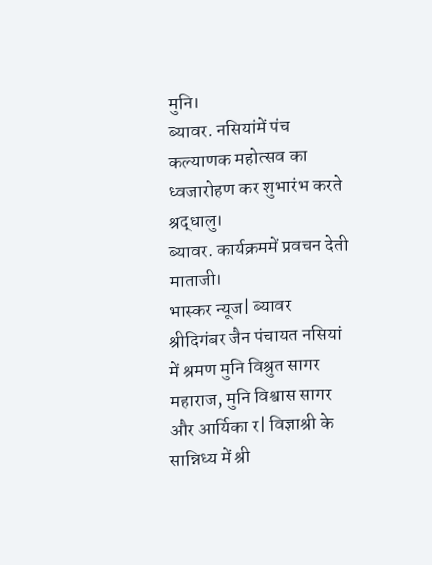मुनि।
ब्यावर. नसियांमें पंच कल्याणक महोत्सव का ध्वजारोहण कर शुभारंभ करते श्रद्धालु।
ब्यावर. कार्यक्रममें प्रवचन देती माताजी।
भास्कर न्यूज| ब्यावर
श्रीदिगंबर जैन पंचायत नसियां में श्रमण मुनि विश्रुत सागर महाराज, मुनि विश्वास सागर और आर्यिका र| विज्ञाश्री के सान्निध्य में श्री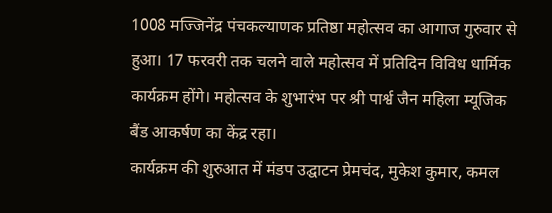1008 मज्जिनेंद्र पंचकल्याणक प्रतिष्ठा महोत्सव का आगाज गुरुवार से हुआ। 17 फरवरी तक चलने वाले महोत्सव में प्रतिदिन विविध धार्मिक कार्यक्रम होंगे। महोत्सव के शुभारंभ पर श्री पार्श्व जैन महिला म्यूजिक बैंड आकर्षण का केंद्र रहा।
कार्यक्रम की शुरुआत में मंडप उद्घाटन प्रेमचंद, मुकेश कुमार, कमल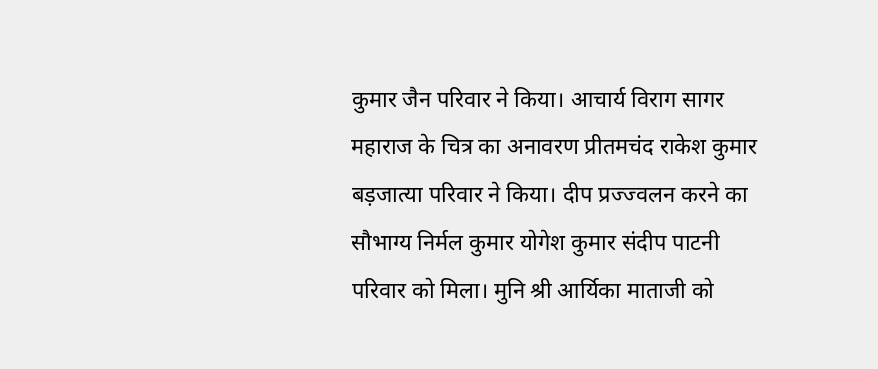कुमार जैन परिवार ने किया। आचार्य विराग सागर महाराज के चित्र का अनावरण प्रीतमचंद राकेश कुमार बड़जात्या परिवार ने किया। दीप प्रज्ज्वलन करने का सौभाग्य निर्मल कुमार योगेश कुमार संदीप पाटनी परिवार को मिला। मुनि श्री आर्यिका माताजी को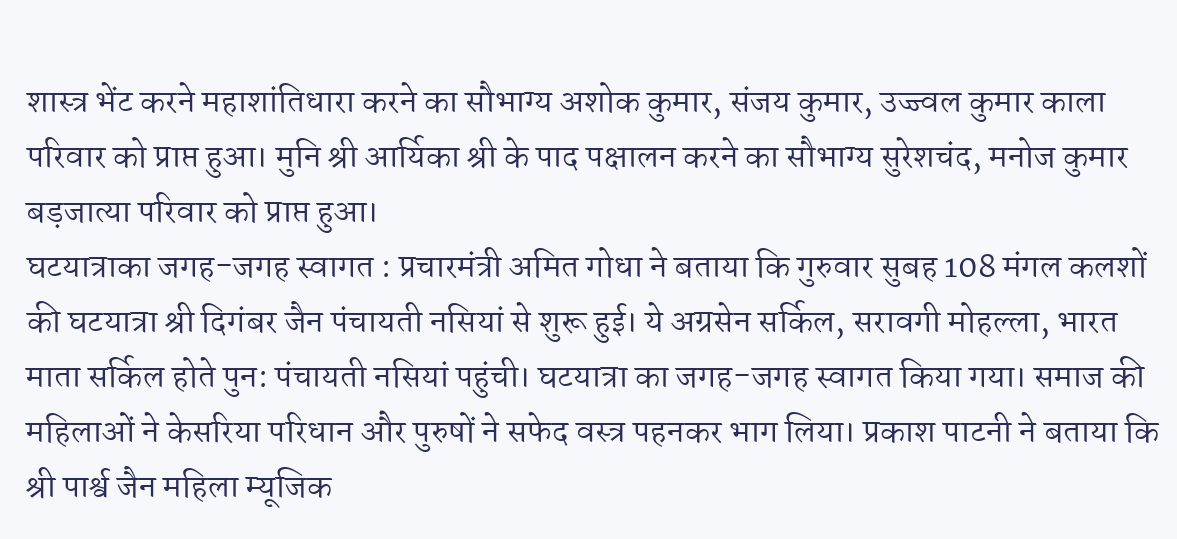शास्त्र भेंट करने महाशांतिधारा करने का सौभाग्य अशोक कुमार, संजय कुमार, उज्ज्वल कुमार काला परिवार को प्राप्त हुआ। मुनि श्री आर्यिका श्री के पाद पक्षालन करने का सौभाग्य सुरेशचंद, मनोज कुमार बड़जात्या परिवार को प्राप्त हुआ।
घटयात्राका जगह-जगह स्वागत : प्रचारमंत्री अमित गोधा ने बताया कि गुरुवार सुबह 108 मंगल कलशों की घटयात्रा श्री दिगंबर जैन पंचायती नसियां से शुरू हुई। ये अग्रसेन सर्किल, सरावगी मोहल्ला, भारत माता सर्किल होते पुन: पंचायती नसियां पहुंची। घटयात्रा का जगह-जगह स्वागत किया गया। समाज की महिलाओं ने केसरिया परिधान और पुरुषों ने सफेद वस्त्र पहनकर भाग लिया। प्रकाश पाटनी ने बताया कि श्री पार्श्व जैन महिला म्यूजिक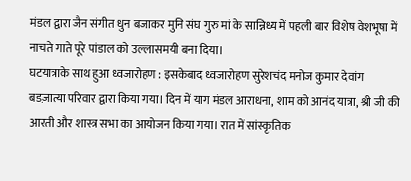मंडल द्वारा जैन संगीत धुन बजाकर मुनि संघ गुरु मां के सान्निध्य में पहली बार विशेष वेशभूषा में नाचते गाते पूरे पांडाल को उल्लासमयी बना दिया।
घटयात्राके साथ हुआ ध्वजारोहण : इसकेबाद ध्वजारोहण सुरेशचंद मनोज कुमार देवांग बडज़ात्या परिवार द्वारा किया गया। दिन में याग मंडल आराधना, शाम को आनंद यात्रा, श्री जी की आरती और शास्त्र सभा का आयोजन किया गया। रात में सांस्कृतिक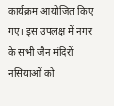कार्यक्रम आयोजित किए गए। इस उपलक्ष में नगर के सभी जैन मंदिरों नसियाओं को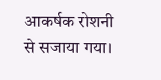आकर्षक रोशनी से सजाया गया।